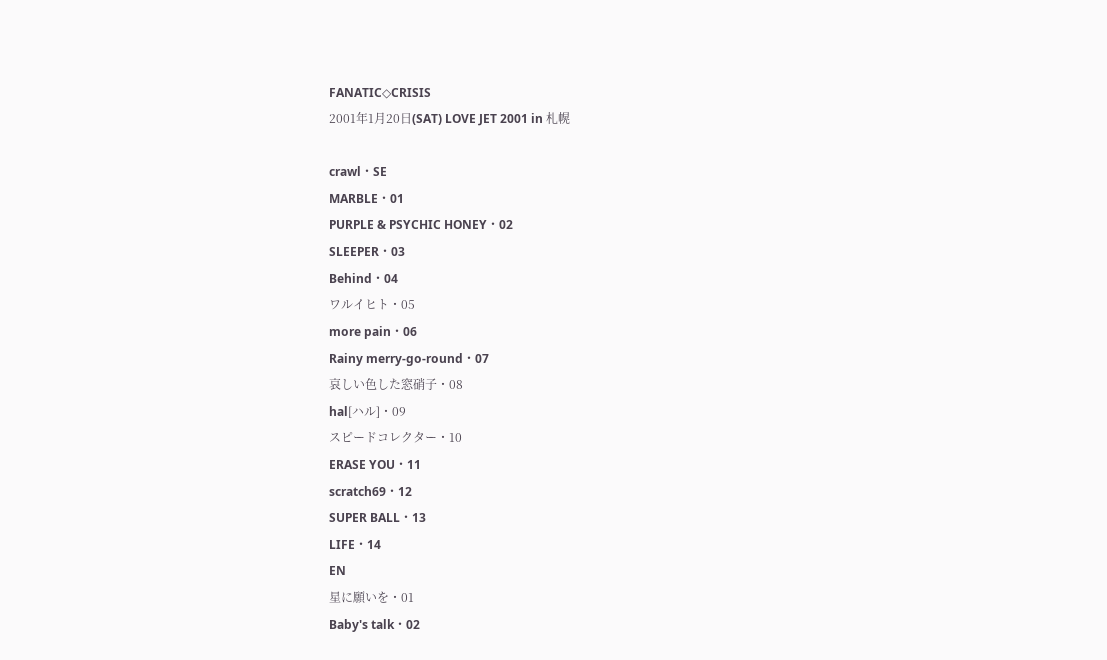FANATIC◇CRISIS
2001年1月20日(SAT) LOVE JET 2001 in 札幌

crawl・SE
MARBLE・01
PURPLE & PSYCHIC HONEY・02
SLEEPER・03
Behind・04
ワルイヒト・05
more pain・06
Rainy merry-go-round・07
哀しい色した窓硝子・08
hal[ハル]・09
スピードコレクター・10
ERASE YOU・11
scratch69・12
SUPER BALL・13
LIFE・14
EN
星に願いを・01
Baby's talk・02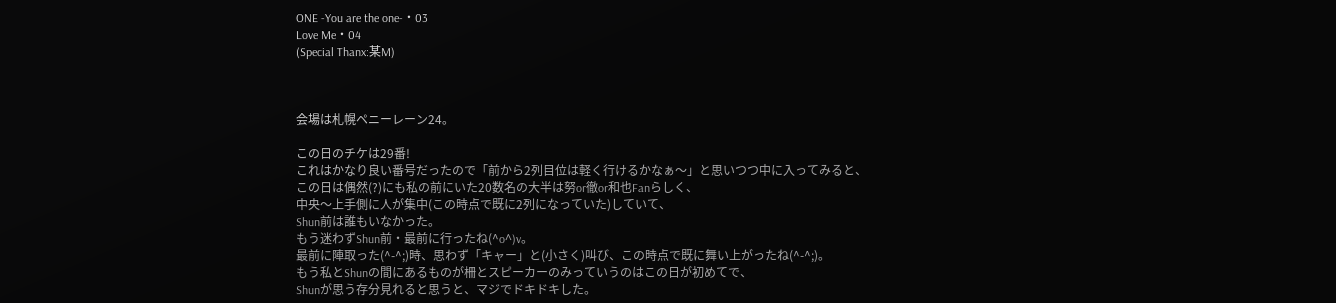ONE -You are the one-・03
Love Me・04
(Special Thanx:某M)



会場は札幌ペニーレーン24。

この日のチケは29番!
これはかなり良い番号だったので「前から2列目位は軽く行けるかなぁ〜」と思いつつ中に入ってみると、
この日は偶然(?)にも私の前にいた20数名の大半は努or徹or和也Fanらしく、
中央〜上手側に人が集中(この時点で既に2列になっていた)していて、
Shun前は誰もいなかった。
もう迷わずShun前・最前に行ったね(^o^)v。
最前に陣取った(^-^;)時、思わず「キャー」と(小さく)叫び、この時点で既に舞い上がったね(^-^;)。
もう私とShunの間にあるものが柵とスピーカーのみっていうのはこの日が初めてで、
Shunが思う存分見れると思うと、マジでドキドキした。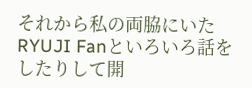それから私の両脇にいたRYUJI Fanといろいろ話をしたりして開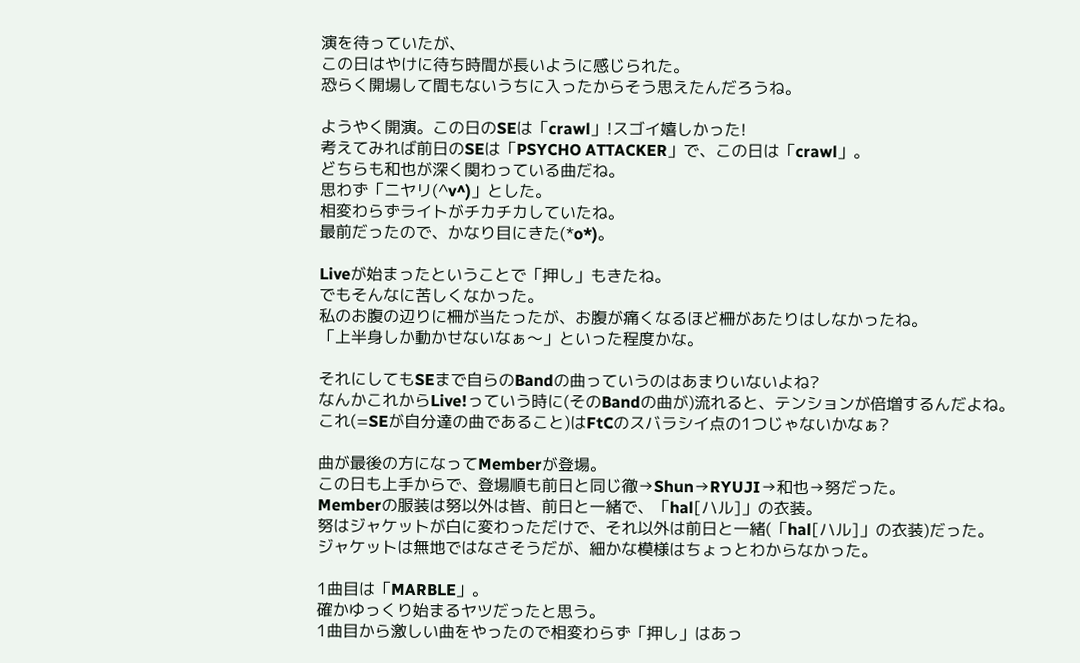演を待っていたが、
この日はやけに待ち時間が長いように感じられた。
恐らく開場して間もないうちに入ったからそう思えたんだろうね。

ようやく開演。この日のSEは「crawl」!スゴイ嬉しかった!
考えてみれば前日のSEは「PSYCHO ATTACKER」で、この日は「crawl」。
どちらも和也が深く関わっている曲だね。
思わず「ニヤリ(^v^)」とした。
相変わらずライトがチカチカしていたね。
最前だったので、かなり目にきた(*o*)。

Liveが始まったということで「押し」もきたね。
でもそんなに苦しくなかった。
私のお腹の辺りに柵が当たったが、お腹が痛くなるほど柵があたりはしなかったね。
「上半身しか動かせないなぁ〜」といった程度かな。

それにしてもSEまで自らのBandの曲っていうのはあまりいないよね?
なんかこれからLive!っていう時に(そのBandの曲が)流れると、テンションが倍増するんだよね。
これ(=SEが自分達の曲であること)はFtCのスバラシイ点の1つじゃないかなぁ?

曲が最後の方になってMemberが登場。
この日も上手からで、登場順も前日と同じ徹→Shun→RYUJI→和也→努だった。
Memberの服装は努以外は皆、前日と一緒で、「hal[ハル]」の衣装。
努はジャケットが白に変わっただけで、それ以外は前日と一緒(「hal[ハル]」の衣装)だった。
ジャケットは無地ではなさそうだが、細かな模様はちょっとわからなかった。

1曲目は「MARBLE」。
確かゆっくり始まるヤツだったと思う。
1曲目から激しい曲をやったので相変わらず「押し」はあっ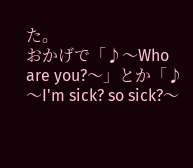た。
おかげで「♪〜Who are you?〜」とか「♪〜I'm sick? so sick?〜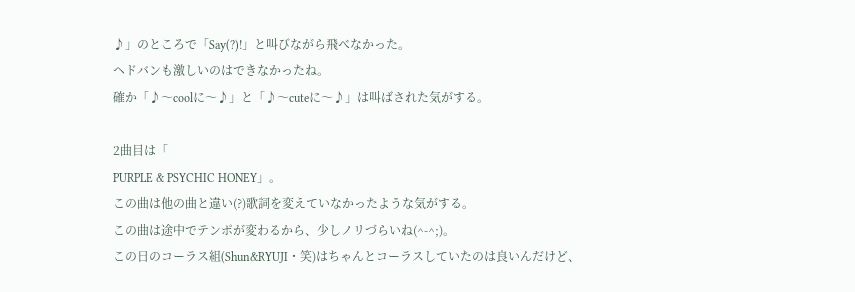♪」のところで「Say(?)!」と叫びながら飛べなかった。
ヘドバンも激しいのはできなかったね。
確か「♪〜coolに〜♪」と「♪〜cuteに〜♪」は叫ばされた気がする。

2曲目は「
PURPLE & PSYCHIC HONEY」。
この曲は他の曲と違い(?)歌詞を変えていなかったような気がする。
この曲は途中でテンポが変わるから、少しノリづらいね(^-^;)。
この日のコーラス組(Shun&RYUJI・笑)はちゃんとコーラスしていたのは良いんだけど、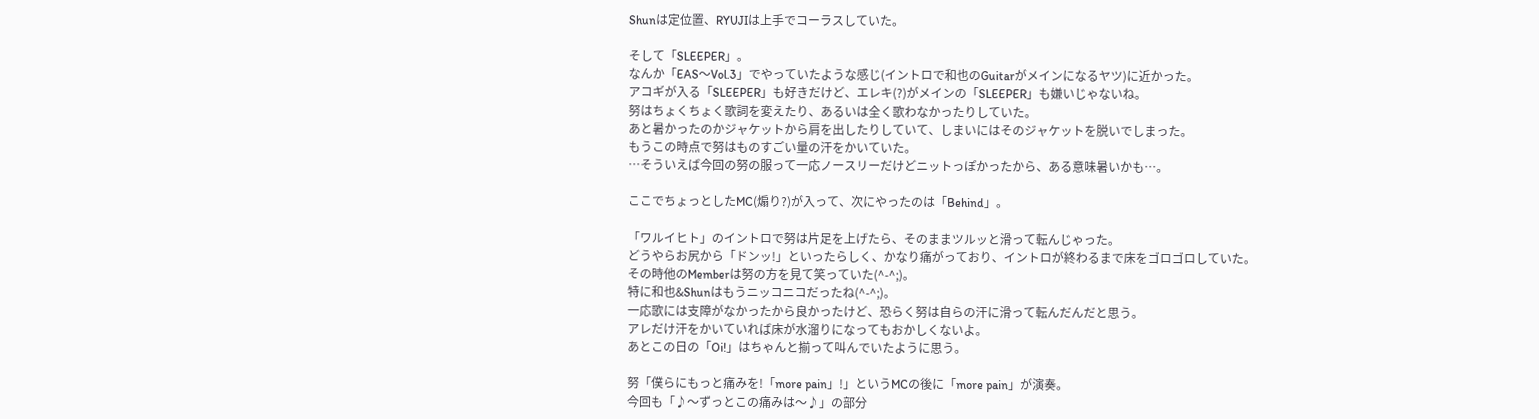Shunは定位置、RYUJIは上手でコーラスしていた。

そして「SLEEPER」。
なんか「EAS〜Vol.3」でやっていたような感じ(イントロで和也のGuitarがメインになるヤツ)に近かった。
アコギが入る「SLEEPER」も好きだけど、エレキ(?)がメインの「SLEEPER」も嫌いじゃないね。
努はちょくちょく歌詞を変えたり、あるいは全く歌わなかったりしていた。
あと暑かったのかジャケットから肩を出したりしていて、しまいにはそのジャケットを脱いでしまった。
もうこの時点で努はものすごい量の汗をかいていた。
…そういえば今回の努の服って一応ノースリーだけどニットっぽかったから、ある意味暑いかも…。

ここでちょっとしたMC(煽り?)が入って、次にやったのは「Behind」。

「ワルイヒト」のイントロで努は片足を上げたら、そのままツルッと滑って転んじゃった。
どうやらお尻から「ドンッ!」といったらしく、かなり痛がっており、イントロが終わるまで床をゴロゴロしていた。
その時他のMemberは努の方を見て笑っていた(^-^;)。
特に和也&Shunはもうニッコニコだったね(^-^;)。
一応歌には支障がなかったから良かったけど、恐らく努は自らの汗に滑って転んだんだと思う。
アレだけ汗をかいていれば床が水溜りになってもおかしくないよ。
あとこの日の「Oi!」はちゃんと揃って叫んでいたように思う。

努「僕らにもっと痛みを!「more pain」!」というMCの後に「more pain」が演奏。
今回も「♪〜ずっとこの痛みは〜♪」の部分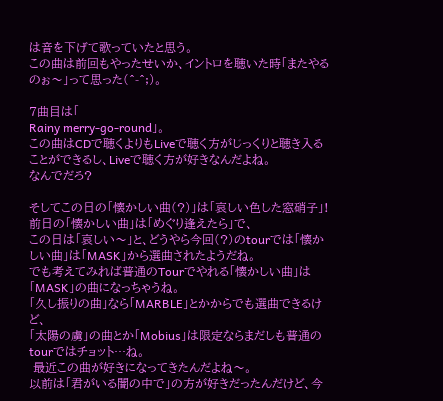は音を下げて歌っていたと思う。
この曲は前回もやったせいか、イントロを聴いた時「またやるのぉ〜」って思った(^-^;)。

7曲目は「
Rainy merry-go-round」。
この曲はCDで聴くよりもLiveで聴く方がじっくりと聴き入ることができるし、Liveで聴く方が好きなんだよね。
なんでだろ?

そしてこの日の「懐かしい曲(?)」は「哀しい色した窓硝子」!
前日の「懐かしい曲」は「めぐり逢えたら」で、
この日は「哀しい〜」と、どうやら今回(?)のtourでは「懐かしい曲」は「MASK」から選曲されたようだね。
でも考えてみれば普通のTourでやれる「懐かしい曲」は「MASK」の曲になっちゃうね。
「久し振りの曲」なら「MARBLE」とかからでも選曲できるけど、
「太陽の虜」の曲とか「Mobius」は限定ならまだしも普通のtourではチョット…ね。
 最近この曲が好きになってきたんだよね〜。
以前は「君がいる闇の中で」の方が好きだったんだけど、今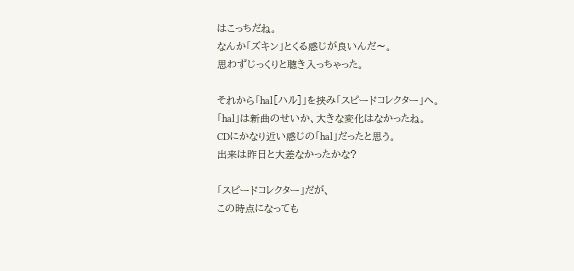はこっちだね。
なんか「ズキン」とくる感じが良いんだ〜。
思わずじっくりと聴き入っちゃった。

それから「hal[ハル]」を挟み「スピードコレクター」へ。
「hal」は新曲のせいか、大きな変化はなかったね。
CDにかなり近い感じの「hal」だったと思う。
出来は昨日と大差なかったかな?

「スピードコレクター」だが、
この時点になっても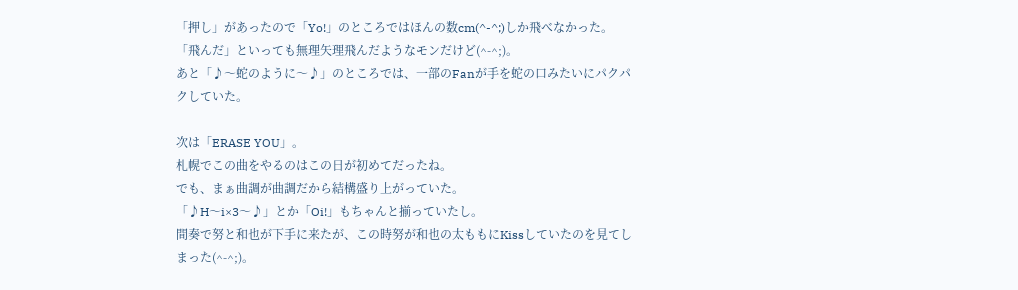「押し」があったので「Yo!」のところではほんの数cm(^-^;)しか飛べなかった。
「飛んだ」といっても無理矢理飛んだようなモンだけど(^-^;)。
あと「♪〜蛇のように〜♪」のところでは、一部のFanが手を蛇の口みたいにパクパクしていた。

次は「ERASE YOU」。
札幌でこの曲をやるのはこの日が初めてだったね。
でも、まぁ曲調が曲調だから結構盛り上がっていた。
「♪H〜i×3〜♪」とか「Oi!」もちゃんと揃っていたし。
間奏で努と和也が下手に来たが、この時努が和也の太ももにKissしていたのを見てしまった(^-^;)。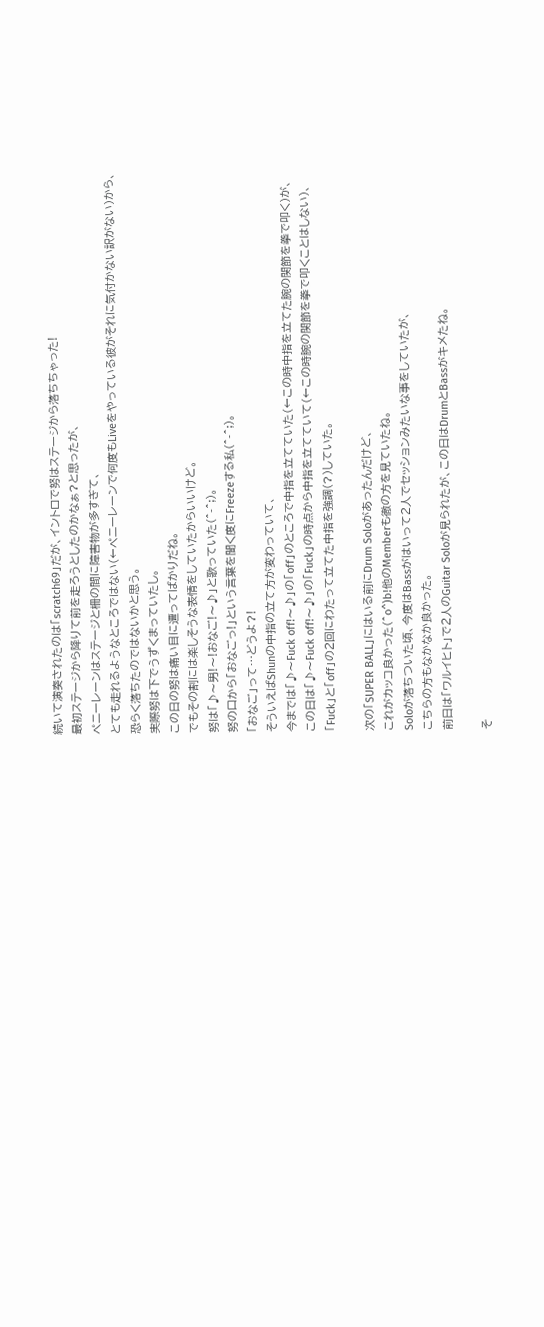続いて演奏されたのは「scratch69」だが、イントロで努はステージから落ちちゃった!
最初ステージから降りて前を走ろうとしたのかなぁ?と思ったが、
ペニーレーンはステージと柵の間に障害物が多すぎて、
とても走れるようなところではない(←ペニーレーンで何度もLiveをやっている彼がそれに気付かない訳がない)から、
恐らく落ちたのではないかと思う。
実際努は下でうずくまっていたし。
この日の努は痛い目に遭ってばかりだね。
でもその割には楽しそうな表情をしていたからいいけど。
努は「♪〜男!〜!おなご!〜♪」と歌っていた(^-^;)。
努の口から「おなごっ!」という言葉を聞く度にFreezeする私(^-^;)。
「おなご」って…どうよ?!
そういえばShunの中指の立て方が変わっていて、
今までは「♪〜Fuck off!〜♪」の「off」のところで中指を立てていた(←この時中指を立てた腕の関節を拳で叩く)が、
この日は「♪〜Fuck off!〜♪」の「Fuck」の時点から中指を立てていて(←この時腕の関節を拳で叩くことはしない)、
「Fuck」と「off」の2回にわたって立てた中指を強調(?)していた。

次の「SUPER BALL」にはいる前にDrum Soloがあったんだけど、
これがカッコ良かった(^o^)b!他のMemberも徹の方を見ていたね。
Soloが落ちついた頃、今度はBassがはいって2人でセッションみたいな事をしていたが、
こちらの方もなかなか良かった。
前日は「ワルイヒト」で2人のGuitar Soloが見られたが、この日はDrumとBassがキメたね。

そ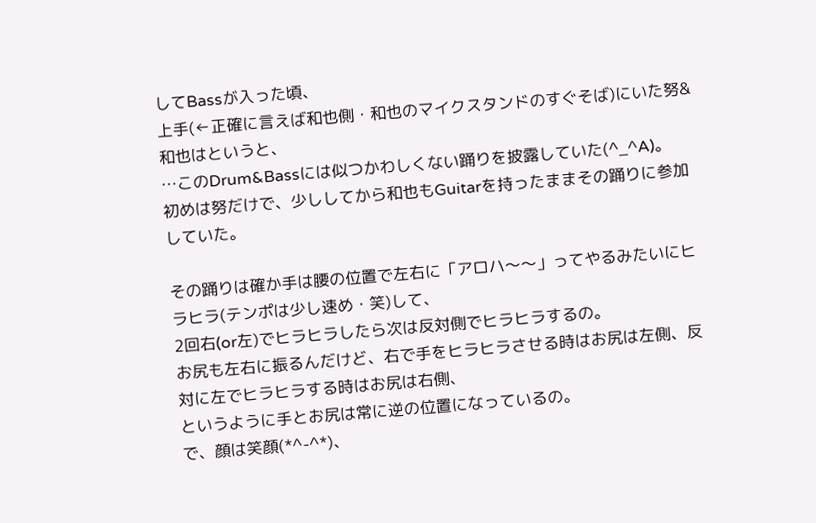してBassが入った頃、
上手(←正確に言えば和也側・和也のマイクスタンドのすぐそば)にいた努&和也はというと、
…このDrum&Bassには似つかわしくない踊りを披露していた(^_^A)。
初めは努だけで、少ししてから和也もGuitarを持ったままその踊りに参加していた。

その踊りは確か手は腰の位置で左右に「アロハ〜〜」ってやるみたいにヒラヒラ(テンポは少し速め・笑)して、
2回右(or左)でヒラヒラしたら次は反対側でヒラヒラするの。
お尻も左右に振るんだけど、右で手をヒラヒラさせる時はお尻は左側、反対に左でヒラヒラする時はお尻は右側、
というように手とお尻は常に逆の位置になっているの。
で、顔は笑顔(*^-^*)、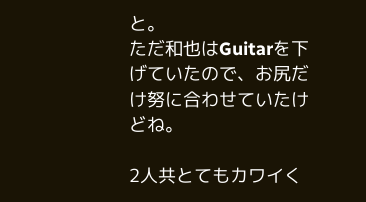と。
ただ和也はGuitarを下げていたので、お尻だけ努に合わせていたけどね。

2人共とてもカワイく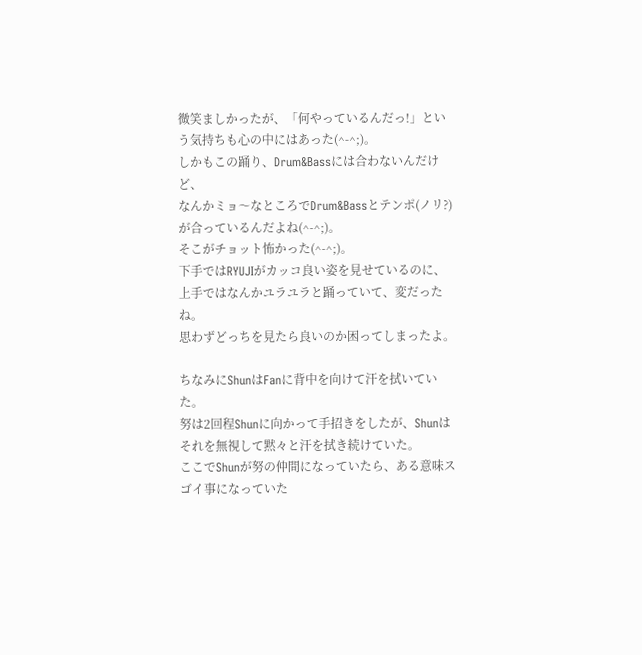微笑ましかったが、「何やっているんだっ!」という気持ちも心の中にはあった(^-^;)。
しかもこの踊り、Drum&Bassには合わないんだけど、
なんかミョ〜なところでDrum&Bassとテンポ(ノリ?)が合っているんだよね(^-^;)。
そこがチョット怖かった(^-^;)。
下手ではRYUJIがカッコ良い姿を見せているのに、上手ではなんかユラユラと踊っていて、変だったね。
思わずどっちを見たら良いのか困ってしまったよ。

ちなみにShunはFanに背中を向けて汗を拭いていた。
努は2回程Shunに向かって手招きをしたが、Shunはそれを無視して黙々と汗を拭き続けていた。
ここでShunが努の仲間になっていたら、ある意味スゴイ事になっていた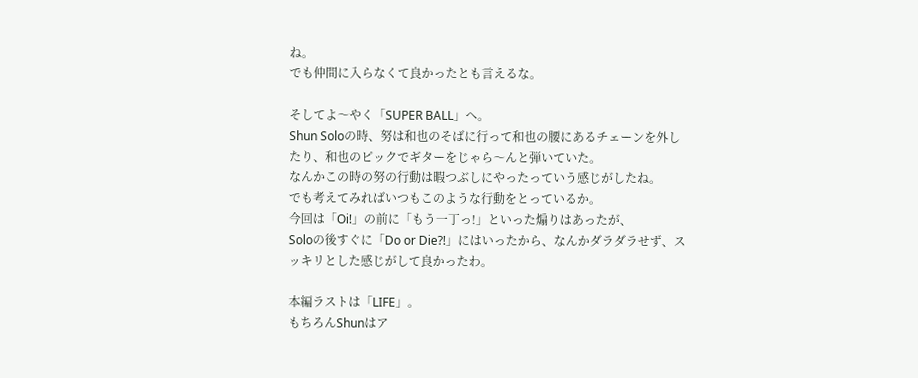ね。
でも仲間に入らなくて良かったとも言えるな。

そしてよ〜やく「SUPER BALL」へ。
Shun Soloの時、努は和也のそばに行って和也の腰にあるチェーンを外したり、和也のピックでギターをじゃら〜んと弾いていた。
なんかこの時の努の行動は暇つぶしにやったっていう感じがしたね。
でも考えてみればいつもこのような行動をとっているか。
今回は「Oi!」の前に「もう一丁っ!」といった煽りはあったが、
Soloの後すぐに「Do or Die?!」にはいったから、なんかダラダラせず、スッキリとした感じがして良かったわ。

本編ラストは「LIFE」。
もちろんShunはア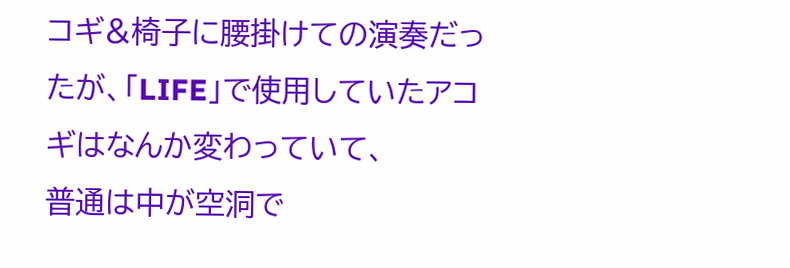コギ&椅子に腰掛けての演奏だったが、「LIFE」で使用していたアコギはなんか変わっていて、
普通は中が空洞で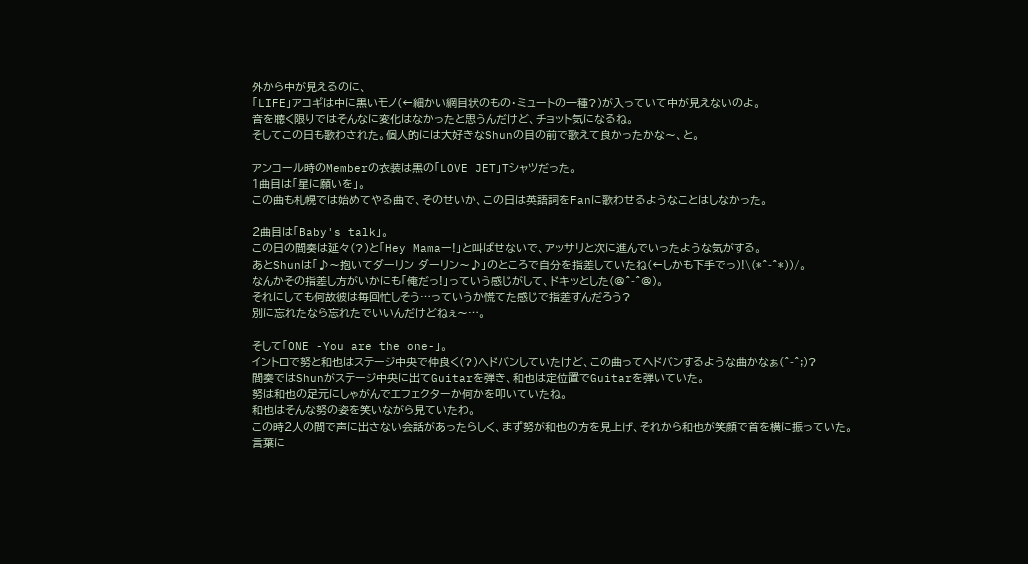外から中が見えるのに、
「LIFE」アコギは中に黒いモノ(←細かい網目状のもの・ミュートの一種?)が入っていて中が見えないのよ。
音を聴く限りではそんなに変化はなかったと思うんだけど、チョット気になるね。
そしてこの日も歌わされた。個人的には大好きなShunの目の前で歌えて良かったかな〜、と。

アンコール時のMemberの衣装は黒の「LOVE JET」Tシャツだった。
1曲目は「星に願いを」。
この曲も札幌では始めてやる曲で、そのせいか、この日は英語詞をFanに歌わせるようなことはしなかった。

2曲目は「Baby's talk」。
この日の間奏は延々(?)と「Hey Mamaー!」と叫ばせないで、アッサリと次に進んでいったような気がする。
あとShunは「♪〜抱いてダーリン ダーリン〜♪」のところで自分を指差していたね(←しかも下手でっ)!\(*^-^*))/。
なんかその指差し方がいかにも「俺だっ!」っていう感じがして、ドキッとした(@^-^@)。
それにしても何故彼は毎回忙しそう…っていうか慌てた感じで指差すんだろう?
別に忘れたなら忘れたでいいんだけどねぇ〜…。

そして「ONE -You are the one-」。
イントロで努と和也はステージ中央で仲良く(?)へドバンしていたけど、この曲ってヘドバンするような曲かなぁ(^-^;)?
間奏ではShunがステージ中央に出てGuitarを弾き、和也は定位置でGuitarを弾いていた。
努は和也の足元にしゃがんでエフェクターか何かを叩いていたね。
和也はそんな努の姿を笑いながら見ていたわ。
この時2人の間で声に出さない会話があったらしく、まず努が和也の方を見上げ、それから和也が笑顔で首を横に振っていた。
言葉に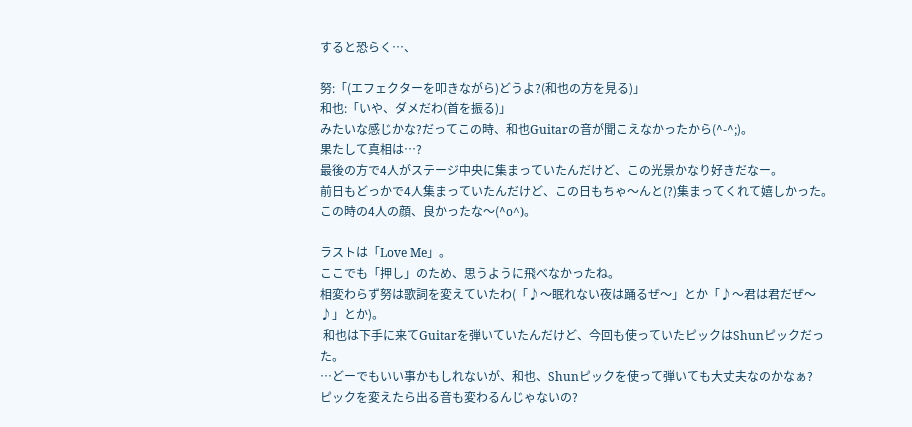すると恐らく…、

努:「(エフェクターを叩きながら)どうよ?(和也の方を見る)」
和也:「いや、ダメだわ(首を振る)」
みたいな感じかな?だってこの時、和也Guitarの音が聞こえなかったから(^-^;)。
果たして真相は…?
最後の方で4人がステージ中央に集まっていたんだけど、この光景かなり好きだなー。
前日もどっかで4人集まっていたんだけど、この日もちゃ〜んと(?)集まってくれて嬉しかった。
この時の4人の顔、良かったな〜(^o^)。

ラストは「Love Me」。
ここでも「押し」のため、思うように飛べなかったね。
相変わらず努は歌詞を変えていたわ(「♪〜眠れない夜は踊るぜ〜」とか「♪〜君は君だぜ〜♪」とか)。
 和也は下手に来てGuitarを弾いていたんだけど、今回も使っていたピックはShunピックだった。
…どーでもいい事かもしれないが、和也、Shunピックを使って弾いても大丈夫なのかなぁ?
ピックを変えたら出る音も変わるんじゃないの?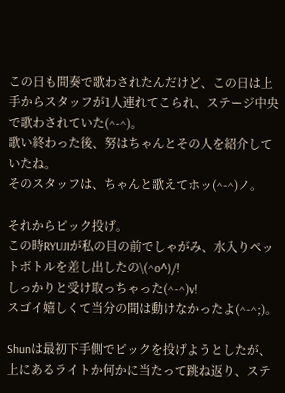この日も間奏で歌わされたんだけど、この日は上手からスタッフが1人連れてこられ、ステージ中央で歌わされていた(^-^)。
歌い終わった後、努はちゃんとその人を紹介していたね。
そのスタッフは、ちゃんと歌えてホッ(^-^)ノ。

それからピック投げ。
この時RYUJIが私の目の前でしゃがみ、水入りペットボトルを差し出したの\(^o^)/!
しっかりと受け取っちゃった(^-^)v!
スゴイ嬉しくて当分の間は動けなかったよ(^-^;)。

Shunは最初下手側でピックを投げようとしたが、上にあるライトか何かに当たって跳ね返り、ステ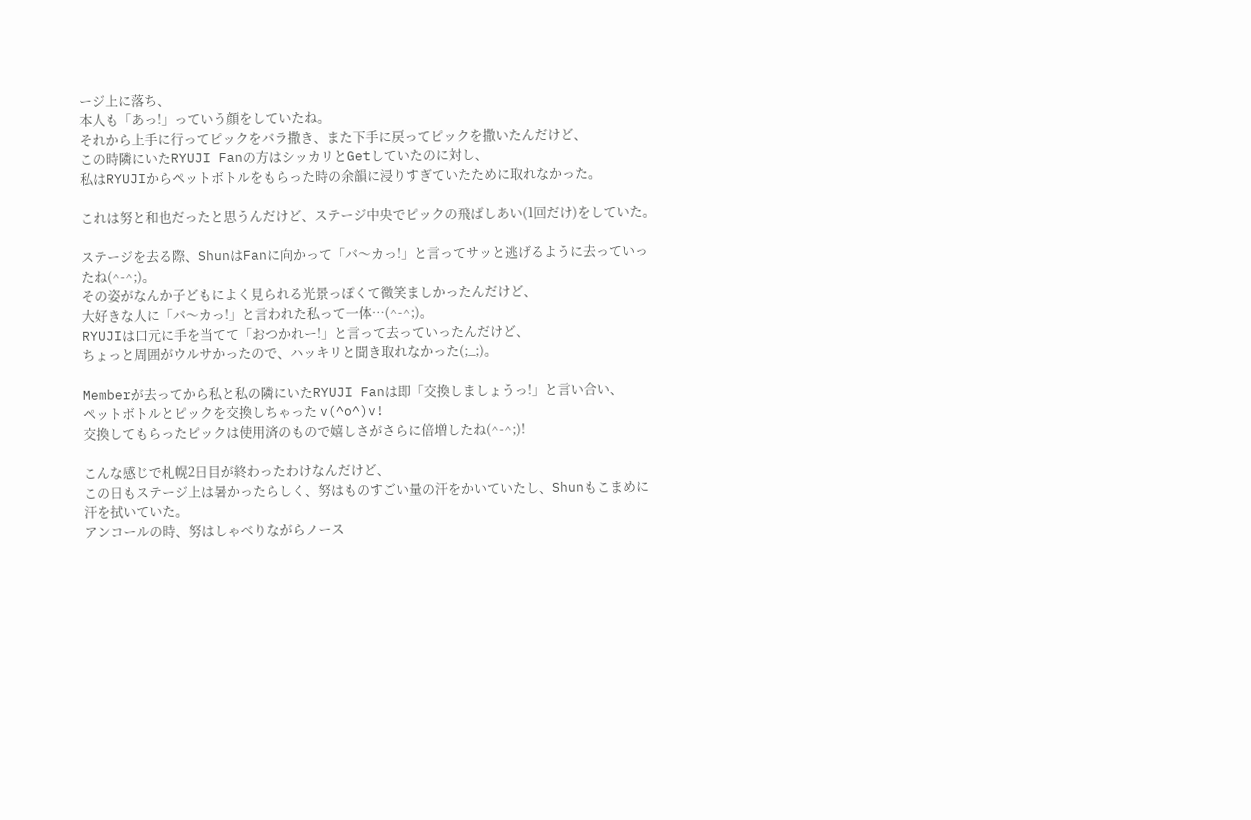ージ上に落ち、
本人も「あっ!」っていう顔をしていたね。
それから上手に行ってピックをバラ撒き、また下手に戻ってピックを撒いたんだけど、
この時隣にいたRYUJI Fanの方はシッカリとGetしていたのに対し、
私はRYUJIからペットボトルをもらった時の余韻に浸りすぎていたために取れなかった。

これは努と和也だったと思うんだけど、ステージ中央でピックの飛ばしあい(1回だけ)をしていた。

ステージを去る際、ShunはFanに向かって「バ〜カっ!」と言ってサッと逃げるように去っていったね(^-^;)。
その姿がなんか子どもによく見られる光景っぽくて微笑ましかったんだけど、
大好きな人に「バ〜カっ!」と言われた私って一体…(^-^;)。
RYUJIは口元に手を当てて「おつかれー!」と言って去っていったんだけど、
ちょっと周囲がウルサかったので、ハッキリと聞き取れなかった(;_;)。

Memberが去ってから私と私の隣にいたRYUJI Fanは即「交換しましょうっ!」と言い合い、
ペットボトルとピックを交換しちゃった v(^o^)v!
交換してもらったピックは使用済のもので嬉しさがさらに倍増したね(^-^;)!

こんな感じで札幌2日目が終わったわけなんだけど、
この日もステージ上は暑かったらしく、努はものすごい量の汗をかいていたし、Shunもこまめに汗を拭いていた。
アンコールの時、努はしゃべりながらノース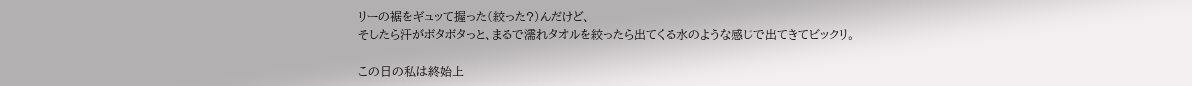リーの裾をギュッて握った(絞った?)んだけど、
そしたら汗がボタボタっと、まるで濡れタオルを絞ったら出てくる水のような感じで出てきてビックリ。

この日の私は終始上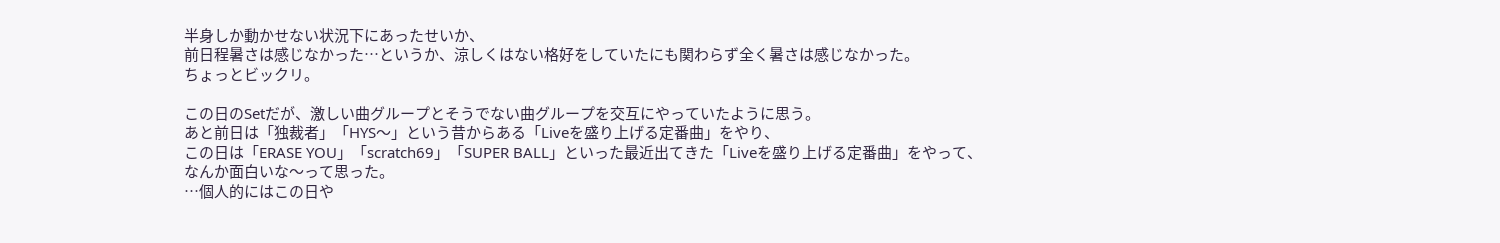半身しか動かせない状況下にあったせいか、
前日程暑さは感じなかった…というか、涼しくはない格好をしていたにも関わらず全く暑さは感じなかった。
ちょっとビックリ。

この日のSetだが、激しい曲グループとそうでない曲グループを交互にやっていたように思う。
あと前日は「独裁者」「HYS〜」という昔からある「Liveを盛り上げる定番曲」をやり、
この日は「ERASE YOU」「scratch69」「SUPER BALL」といった最近出てきた「Liveを盛り上げる定番曲」をやって、
なんか面白いな〜って思った。
…個人的にはこの日や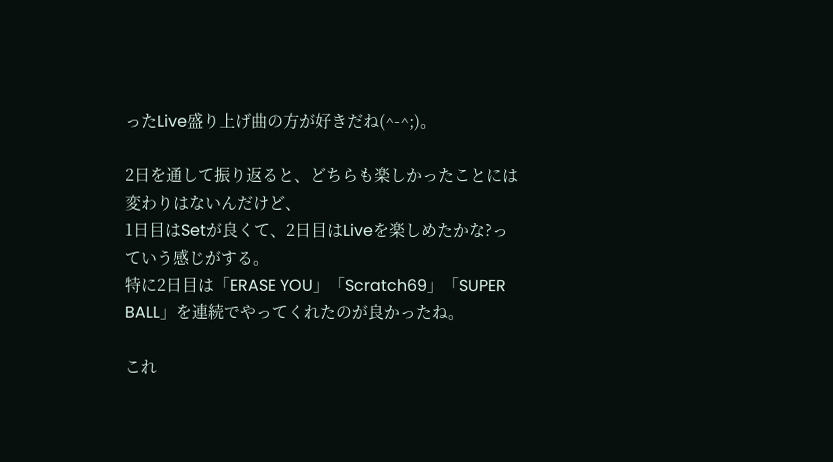ったLive盛り上げ曲の方が好きだね(^-^;)。

2日を通して振り返ると、どちらも楽しかったことには変わりはないんだけど、
1日目はSetが良くて、2日目はLiveを楽しめたかな?っていう感じがする。
特に2日目は「ERASE YOU」「Scratch69」「SUPER BALL」を連続でやってくれたのが良かったね。

これ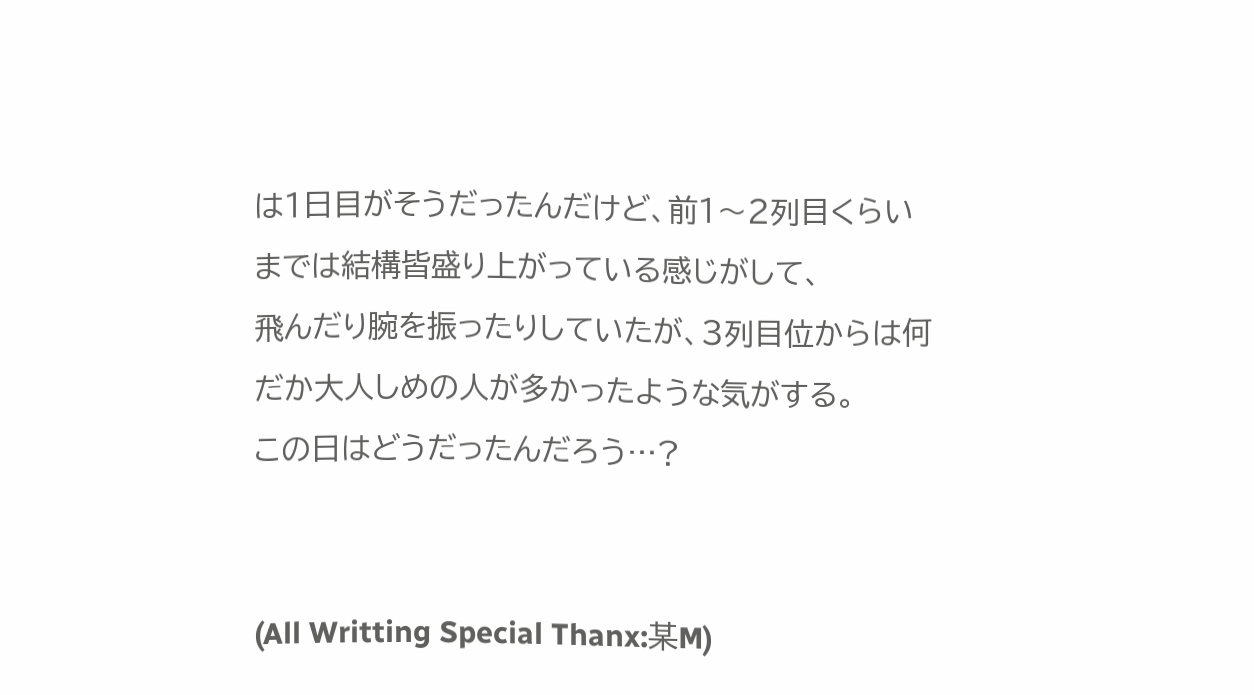は1日目がそうだったんだけど、前1〜2列目くらいまでは結構皆盛り上がっている感じがして、
飛んだり腕を振ったりしていたが、3列目位からは何だか大人しめの人が多かったような気がする。
この日はどうだったんだろう…?


(All Writting Special Thanx:某M)